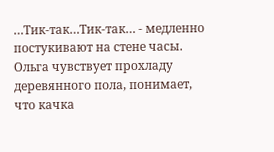…Тик-так…Тик-так… - медленно постукивают на стене часы. Ольга чувствует прохладу деревянного пола, понимает, что качка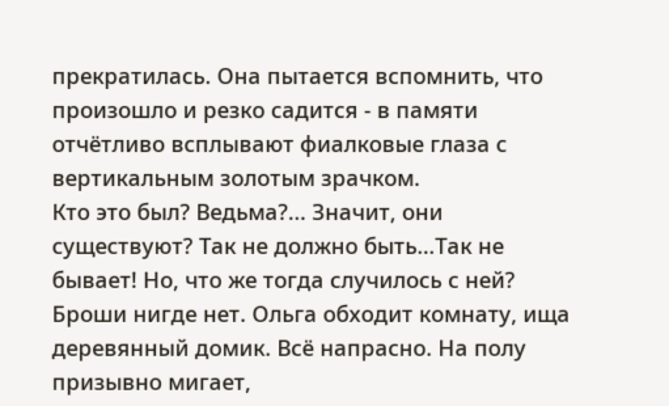прекратилась. Она пытается вспомнить, что произошло и резко садится - в памяти отчётливо всплывают фиалковые глаза с вертикальным золотым зрачком.
Кто это был? Ведьма?... Значит, они существуют? Так не должно быть…Так не бывает! Но, что же тогда случилось с ней?
Броши нигде нет. Ольга обходит комнату, ища деревянный домик. Всё напрасно. На полу призывно мигает,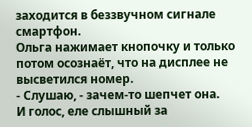заходится в беззвучном сигнале смартфон.
Ольга нажимает кнопочку и только потом осознаёт, что на дисплее не высветился номер.
- Слушаю, - зачем-то шепчет она.
И голос, еле слышный за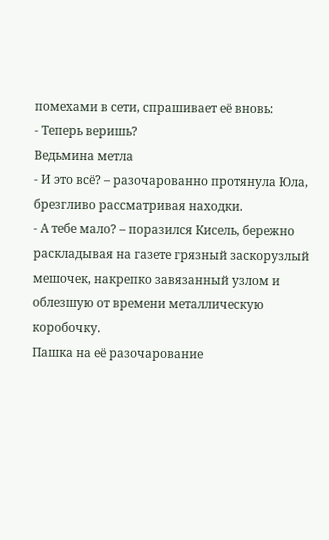помехами в сети, спрашивает её вновь:
- Теперь веришь?
Ведьмина метла
- И это всё? – разочарованно протянула Юла, брезгливо рассматривая находки.
- А тебе мало? – поразился Кисель, бережно раскладывая на газете грязный заскорузлый мешочек, накрепко завязанный узлом и облезшую от времени металлическую коробочку.
Пашка на её разочарование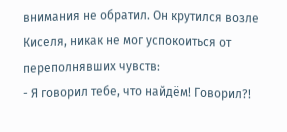внимания не обратил. Он крутился возле Киселя, никак не мог успокоиться от переполнявших чувств:
- Я говорил тебе, что найдём! Говорил?!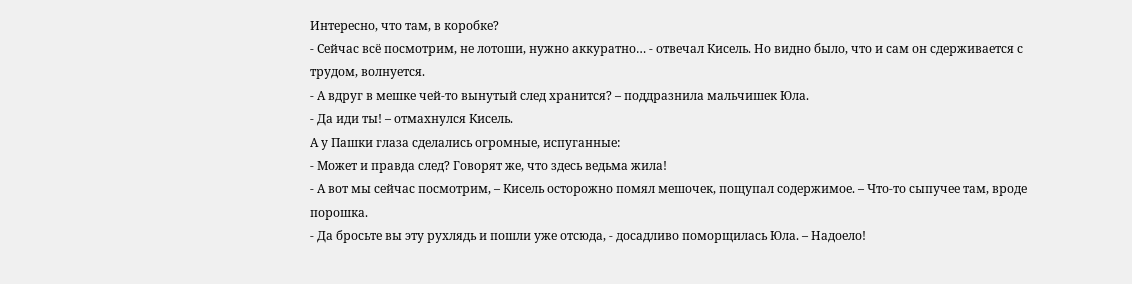Интересно, что там, в коробке?
- Сейчас всё посмотрим, не лотоши, нужно аккуратно… - отвечал Кисель. Но видно было, что и сам он сдерживается с трудом, волнуется.
- А вдруг в мешке чей-то вынутый след хранится? – поддразнила мальчишек Юла.
- Да иди ты! – отмахнулся Кисель.
А у Пашки глаза сделались огромные, испуганные:
- Может и правда след? Говорят же, что здесь ведьма жила!
- А вот мы сейчас посмотрим, – Кисель осторожно помял мешочек, пощупал содержимое. – Что-то сыпучее там, вроде порошка.
- Да бросьте вы эту рухлядь и пошли уже отсюда, - досадливо поморщилась Юла. – Надоело!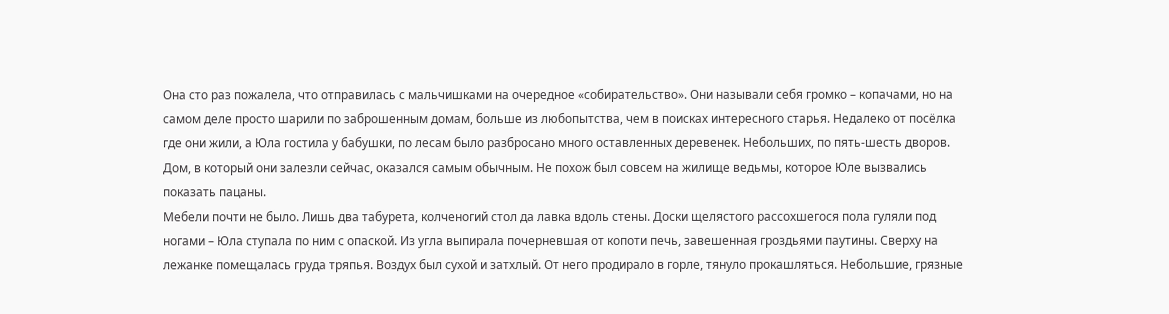Она сто раз пожалела, что отправилась с мальчишками на очередное «собирательство». Они называли себя громко – копачами, но на самом деле просто шарили по заброшенным домам, больше из любопытства, чем в поисках интересного старья. Недалеко от посёлка где они жили, а Юла гостила у бабушки, по лесам было разбросано много оставленных деревенек. Небольших, по пять-шесть дворов.
Дом, в который они залезли сейчас, оказался самым обычным. Не похож был совсем на жилище ведьмы, которое Юле вызвались показать пацаны.
Мебели почти не было. Лишь два табурета, колченогий стол да лавка вдоль стены. Доски щелястого рассохшегося пола гуляли под ногами – Юла ступала по ним с опаской. Из угла выпирала почерневшая от копоти печь, завешенная гроздьями паутины. Сверху на лежанке помещалась груда тряпья. Воздух был сухой и затхлый. От него продирало в горле, тянуло прокашляться. Небольшие, грязные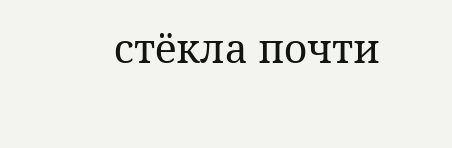стёкла почти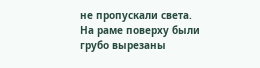не пропускали света. На раме поверху были грубо вырезаны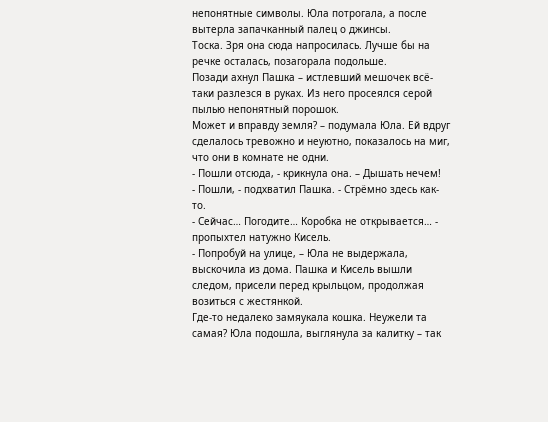непонятные символы. Юла потрогала, а после вытерла запачканный палец о джинсы.
Тоска. Зря она сюда напросилась. Лучше бы на речке осталась, позагорала подольше.
Позади ахнул Пашка – истлевший мешочек всё-таки разлезся в руках. Из него просеялся серой пылью непонятный порошок.
Может и вправду земля? – подумала Юла. Ей вдруг сделалось тревожно и неуютно, показалось на миг, что они в комнате не одни.
- Пошли отсюда, - крикнула она. – Дышать нечем!
- Пошли, - подхватил Пашка. - Стрёмно здесь как-то.
- Сейчас… Погодите… Коробка не открывается… - пропыхтел натужно Кисель.
- Попробуй на улице, – Юла не выдержала, выскочила из дома. Пашка и Кисель вышли следом, присели перед крыльцом, продолжая возиться с жестянкой.
Где-то недалеко замяукала кошка. Неужели та самая? Юла подошла, выглянула за калитку – так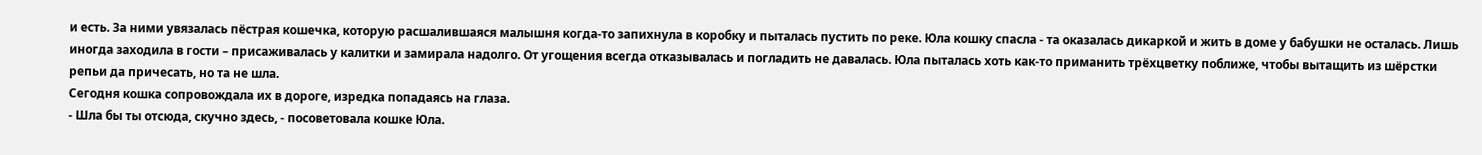и есть. За ними увязалась пёстрая кошечка, которую расшалившаяся малышня когда-то запихнула в коробку и пыталась пустить по реке. Юла кошку спасла - та оказалась дикаркой и жить в доме у бабушки не осталась. Лишь иногда заходила в гости – присаживалась у калитки и замирала надолго. От угощения всегда отказывалась и погладить не давалась. Юла пыталась хоть как-то приманить трёхцветку поближе, чтобы вытащить из шёрстки репьи да причесать, но та не шла.
Сегодня кошка сопровождала их в дороге, изредка попадаясь на глаза.
- Шла бы ты отсюда, скучно здесь, - посоветовала кошке Юла.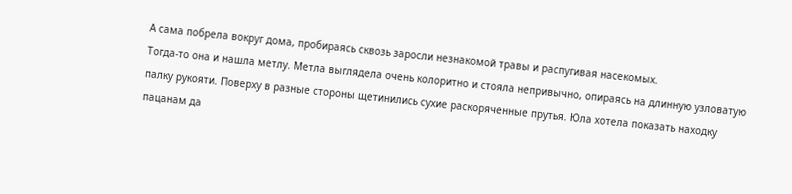А сама побрела вокруг дома, пробираясь сквозь заросли незнакомой травы и распугивая насекомых.
Тогда-то она и нашла метлу. Метла выглядела очень колоритно и стояла непривычно, опираясь на длинную узловатую палку рукояти. Поверху в разные стороны щетинились сухие раскоряченные прутья. Юла хотела показать находку пацанам да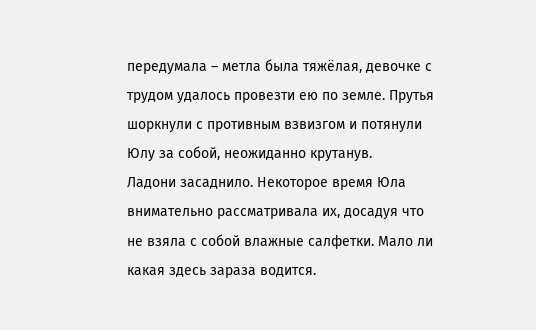передумала – метла была тяжёлая, девочке с трудом удалось провезти ею по земле. Прутья шоркнули с противным взвизгом и потянули Юлу за собой, неожиданно крутанув.
Ладони засаднило. Некоторое время Юла внимательно рассматривала их, досадуя что не взяла с собой влажные салфетки. Мало ли какая здесь зараза водится.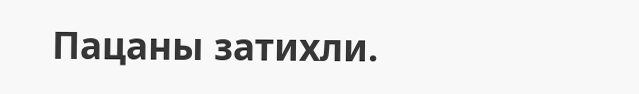Пацаны затихли.